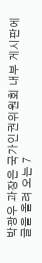박광우 과장은 국가인권위원회 내부 게시판에 글을 올려 오는 7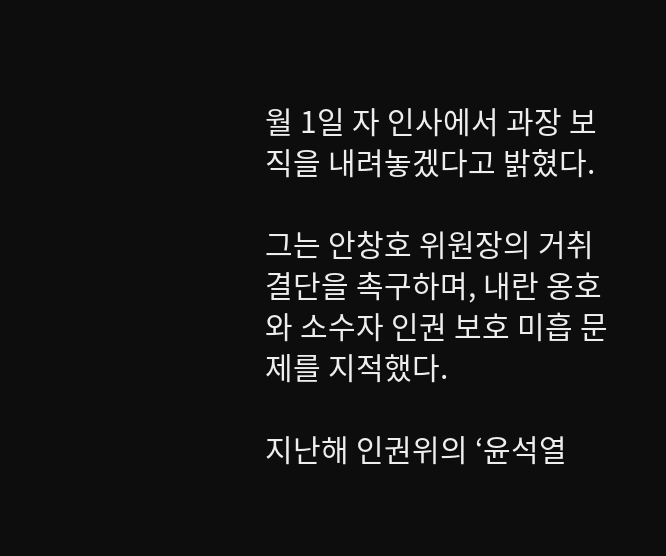월 1일 자 인사에서 과장 보직을 내려놓겠다고 밝혔다.

그는 안창호 위원장의 거취 결단을 촉구하며, 내란 옹호와 소수자 인권 보호 미흡 문제를 지적했다.

지난해 인권위의 ‘윤석열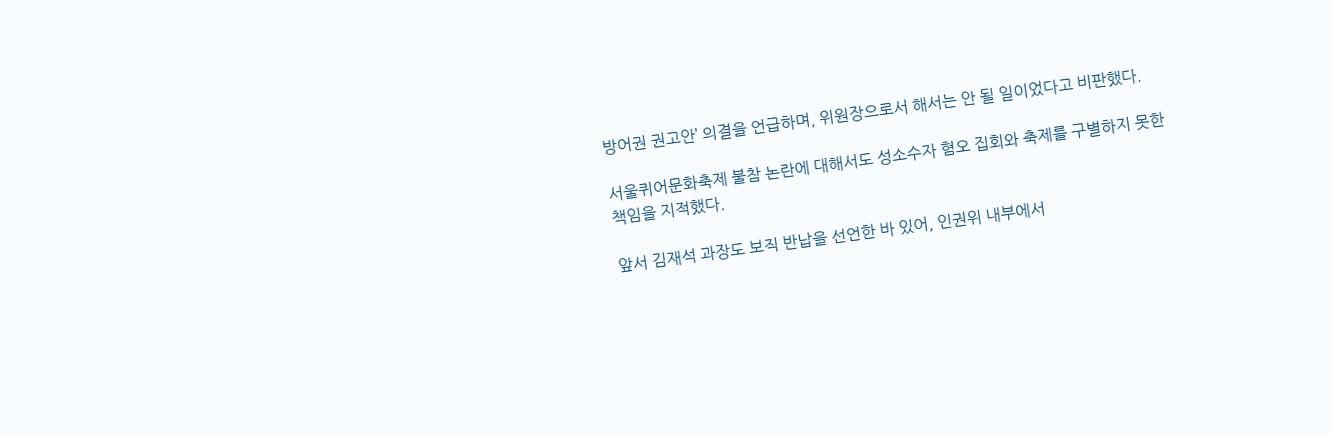방어권 권고안’ 의결을 언급하며, 위원장으로서 해서는 안 될 일이었다고 비판했다.

서울퀴어문화축제 불참 논란에 대해서도 성소수자 혐오 집회와 축제를 구별하지 못한 책임을 지적했다.

앞서 김재석 과장도 보직 반납을 선언한 바 있어, 인권위 내부에서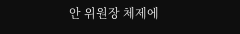안 위원장 체제에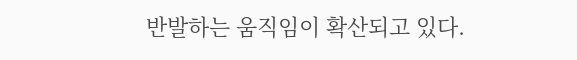반발하는 움직임이 확산되고 있다.